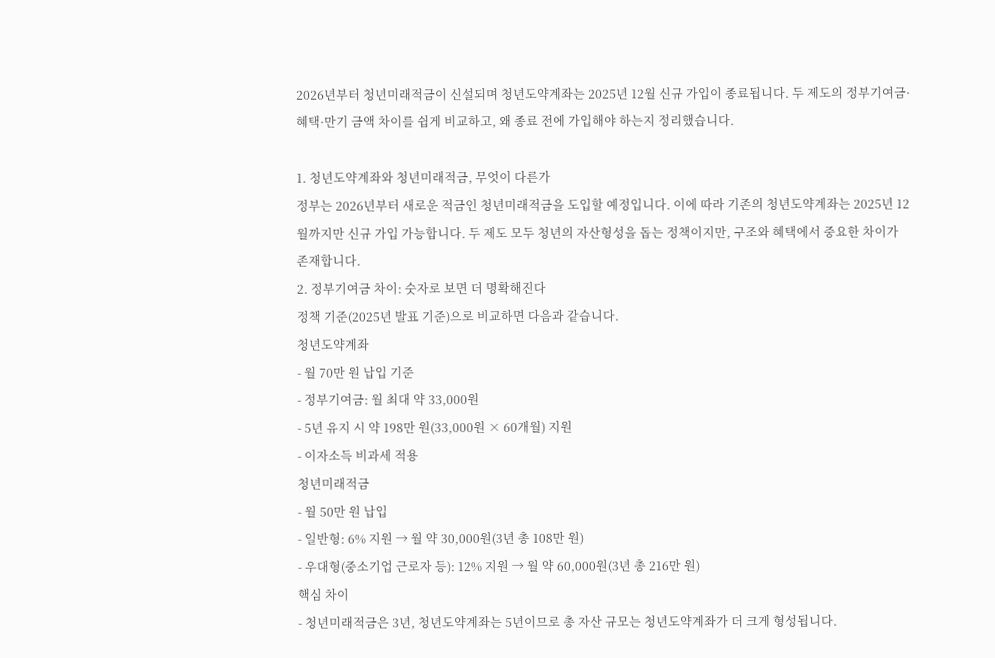2026년부터 청년미래적금이 신설되며 청년도약계좌는 2025년 12월 신규 가입이 종료됩니다. 두 제도의 정부기여금·혜택·만기 금액 차이를 쉽게 비교하고, 왜 종료 전에 가입해야 하는지 정리했습니다.

1. 청년도약계좌와 청년미래적금, 무엇이 다른가
정부는 2026년부터 새로운 적금인 청년미래적금을 도입할 예정입니다. 이에 따라 기존의 청년도약계좌는 2025년 12월까지만 신규 가입 가능합니다. 두 제도 모두 청년의 자산형성을 돕는 정책이지만, 구조와 혜택에서 중요한 차이가 존재합니다.
2. 정부기여금 차이: 숫자로 보면 더 명확해진다
정책 기준(2025년 발표 기준)으로 비교하면 다음과 같습니다.
청년도약계좌
- 월 70만 원 납입 기준
- 정부기여금: 월 최대 약 33,000원
- 5년 유지 시 약 198만 원(33,000원 × 60개월) 지원
- 이자소득 비과세 적용
청년미래적금
- 월 50만 원 납입
- 일반형: 6% 지원 → 월 약 30,000원(3년 총 108만 원)
- 우대형(중소기업 근로자 등): 12% 지원 → 월 약 60,000원(3년 총 216만 원)
핵심 차이
- 청년미래적금은 3년, 청년도약계좌는 5년이므로 총 자산 규모는 청년도약계좌가 더 크게 형성됩니다.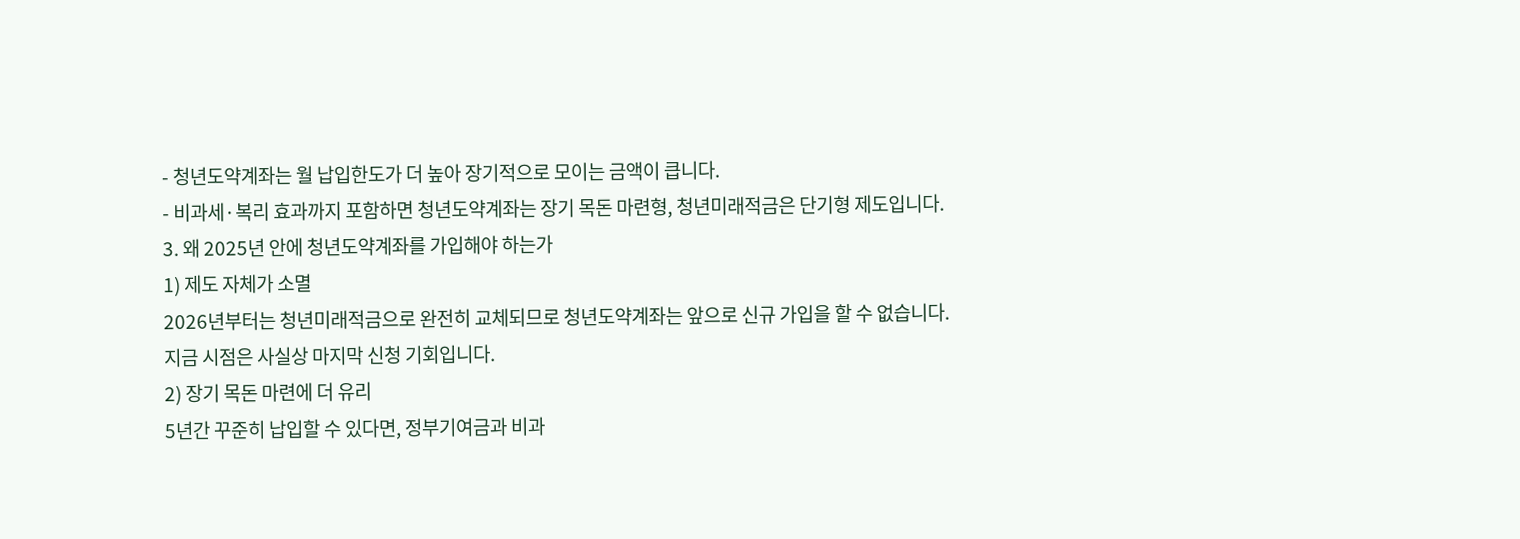- 청년도약계좌는 월 납입한도가 더 높아 장기적으로 모이는 금액이 큽니다.
- 비과세·복리 효과까지 포함하면 청년도약계좌는 장기 목돈 마련형, 청년미래적금은 단기형 제도입니다.
3. 왜 2025년 안에 청년도약계좌를 가입해야 하는가
1) 제도 자체가 소멸
2026년부터는 청년미래적금으로 완전히 교체되므로 청년도약계좌는 앞으로 신규 가입을 할 수 없습니다. 지금 시점은 사실상 마지막 신청 기회입니다.
2) 장기 목돈 마련에 더 유리
5년간 꾸준히 납입할 수 있다면, 정부기여금과 비과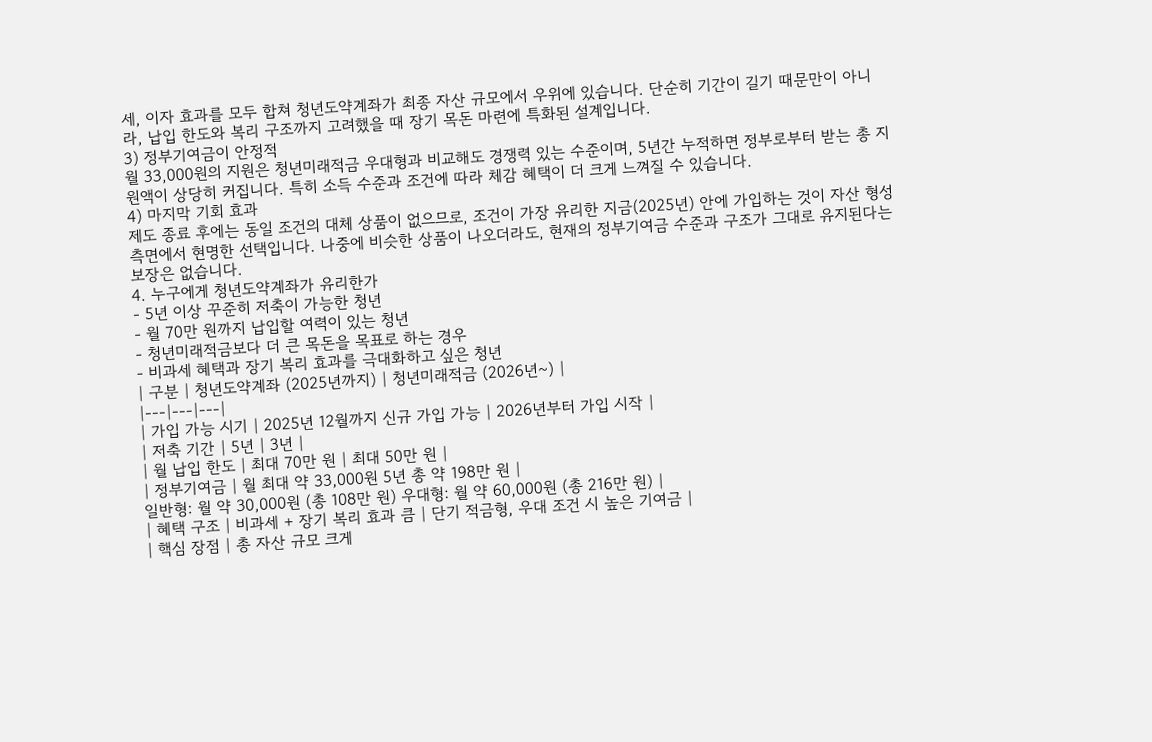세, 이자 효과를 모두 합쳐 청년도약계좌가 최종 자산 규모에서 우위에 있습니다. 단순히 기간이 길기 때문만이 아니라, 납입 한도와 복리 구조까지 고려했을 때 장기 목돈 마련에 특화된 설계입니다.
3) 정부기여금이 안정적
월 33,000원의 지원은 청년미래적금 우대형과 비교해도 경쟁력 있는 수준이며, 5년간 누적하면 정부로부터 받는 총 지원액이 상당히 커집니다. 특히 소득 수준과 조건에 따라 체감 혜택이 더 크게 느껴질 수 있습니다.
4) 마지막 기회 효과
제도 종료 후에는 동일 조건의 대체 상품이 없으므로, 조건이 가장 유리한 지금(2025년) 안에 가입하는 것이 자산 형성 측면에서 현명한 선택입니다. 나중에 비슷한 상품이 나오더라도, 현재의 정부기여금 수준과 구조가 그대로 유지된다는 보장은 없습니다.
4. 누구에게 청년도약계좌가 유리한가
- 5년 이상 꾸준히 저축이 가능한 청년
- 월 70만 원까지 납입할 여력이 있는 청년
- 청년미래적금보다 더 큰 목돈을 목표로 하는 경우
- 비과세 혜택과 장기 복리 효과를 극대화하고 싶은 청년
| 구분 | 청년도약계좌 (2025년까지) | 청년미래적금 (2026년~) |
|---|---|---|
| 가입 가능 시기 | 2025년 12월까지 신규 가입 가능 | 2026년부터 가입 시작 |
| 저축 기간 | 5년 | 3년 |
| 월 납입 한도 | 최대 70만 원 | 최대 50만 원 |
| 정부기여금 | 월 최대 약 33,000원 5년 총 약 198만 원 |
일반형: 월 약 30,000원 (총 108만 원) 우대형: 월 약 60,000원 (총 216만 원) |
| 혜택 구조 | 비과세 + 장기 복리 효과 큼 | 단기 적금형, 우대 조건 시 높은 기여금 |
| 핵심 장점 | 총 자산 규모 크게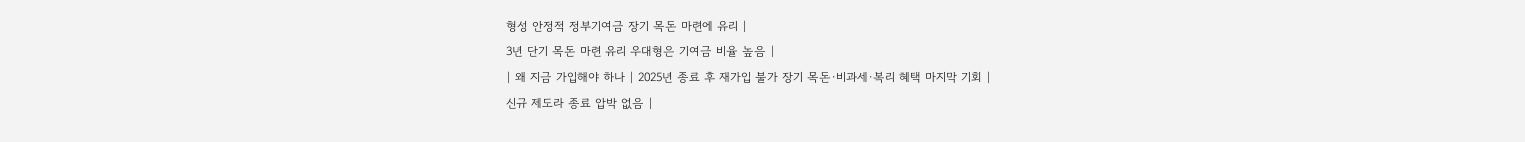형성 안정적 정부기여금 장기 목돈 마련에 유리 |
3년 단기 목돈 마련 유리 우대형은 기여금 비율 높음 |
| 왜 지금 가입해야 하나 | 2025년 종료 후 재가입 불가 장기 목돈·비과세·복리 혜택 마지막 기회 |
신규 제도라 종료 압박 없음 |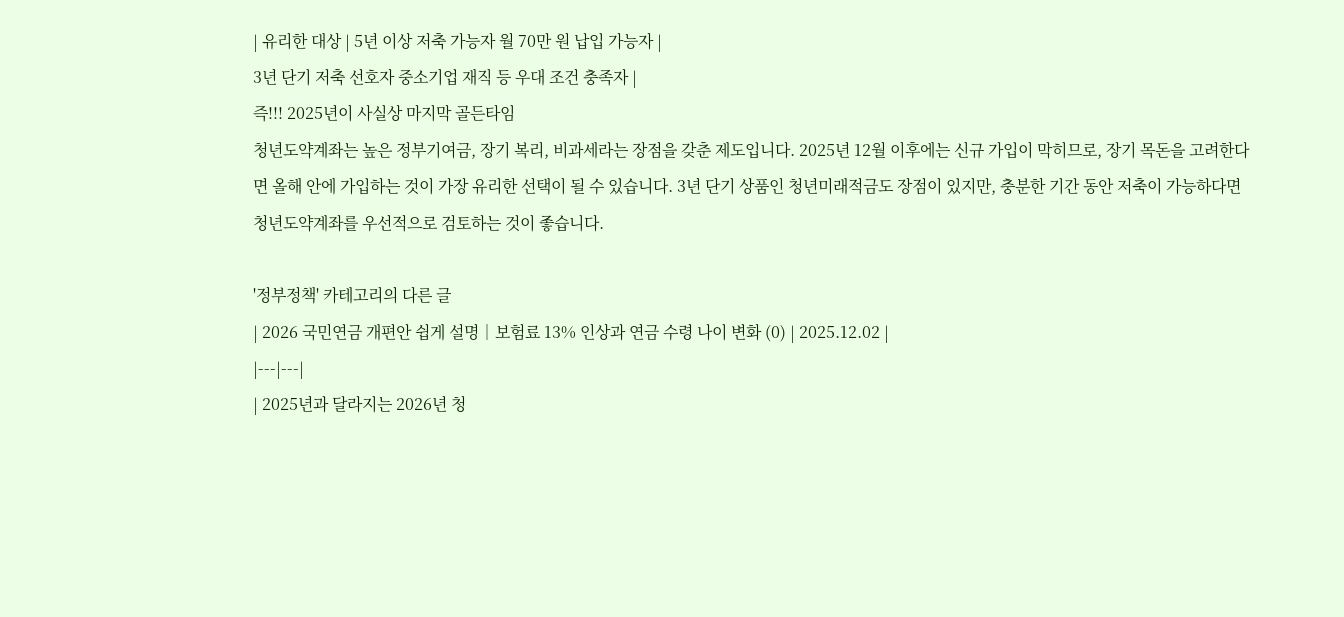| 유리한 대상 | 5년 이상 저축 가능자 월 70만 원 납입 가능자 |
3년 단기 저축 선호자 중소기업 재직 등 우대 조건 충족자 |
즉!!! 2025년이 사실상 마지막 골든타임
청년도약계좌는 높은 정부기여금, 장기 복리, 비과세라는 장점을 갖춘 제도입니다. 2025년 12월 이후에는 신규 가입이 막히므로, 장기 목돈을 고려한다면 올해 안에 가입하는 것이 가장 유리한 선택이 될 수 있습니다. 3년 단기 상품인 청년미래적금도 장점이 있지만, 충분한 기간 동안 저축이 가능하다면 청년도약계좌를 우선적으로 검토하는 것이 좋습니다.

'정부정책' 카테고리의 다른 글
| 2026 국민연금 개편안 쉽게 설명│보험료 13% 인상과 연금 수령 나이 변화 (0) | 2025.12.02 |
|---|---|
| 2025년과 달라지는 2026년 청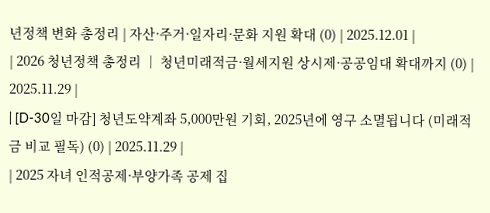년정책 변화 총정리 | 자산·주거·일자리·문화 지원 확대 (0) | 2025.12.01 |
| 2026 청년정책 총정리 │ 청년미래적금·월세지원 상시제·공공임대 확대까지 (0) | 2025.11.29 |
| [D-30일 마감] 청년도약계좌 5,000만원 기회, 2025년에 영구 소멸됩니다 (미래적금 비교 필독) (0) | 2025.11.29 |
| 2025 자녀 인적공제·부양가족 공제 집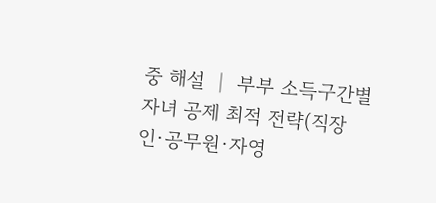중 해설 │ 부부 소득구간별 자녀 공제 최적 전략(직장인·공무원·자영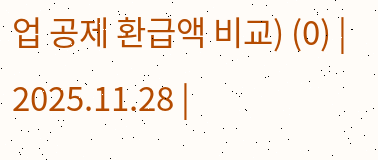업 공제 환급액 비교) (0) | 2025.11.28 |